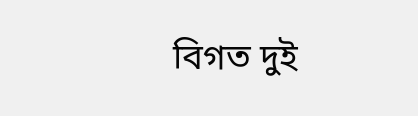বিগত দুই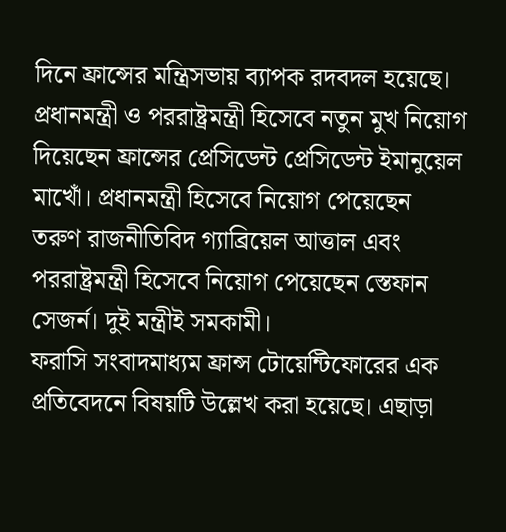দিনে ফ্রান্সের মন্ত্রিসভায় ব্যাপক রদবদল হয়েছে। প্রধানমন্ত্রী ও পররাষ্ট্রমন্ত্রী হিসেবে নতুন মুখ নিয়োগ দিয়েছেন ফ্রান্সের প্রেসিডেন্ট প্রেসিডেন্ট ইমানুয়েল মাখোঁ। প্রধানমন্ত্রী হিসেবে নিয়োগ পেয়েছেন তরুণ রাজনীতিবিদ গ্যাব্রিয়েল আত্তাল এবং পররাষ্ট্রমন্ত্রী হিসেবে নিয়োগ পেয়েছেন স্তেফান সেজর্ন। দুই মন্ত্রীই সমকামী।
ফরাসি সংবাদমাধ্যম ফ্রান্স টোয়েন্টিফোরের এক প্রতিবেদনে বিষয়টি উল্লেখ করা হয়েছে। এছাড়া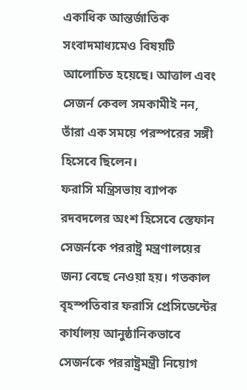একাধিক আন্তর্জাতিক সংবাদমাধ্যমেও বিষয়টি আলোচিত হয়েছে। আত্তাল এবং সেজর্ন কেবল সমকামীই নন, তাঁরা এক সময়ে পরস্পরের সঙ্গী হিসেবে ছিলেন।
ফরাসি মন্ত্রিসভায় ব্যাপক রদবদলের অংশ হিসেবে স্তেফান সেজর্নকে পররাষ্ট্র মন্ত্রণালয়ের জন্য বেছে নেওয়া হয়। গতকাল বৃহস্পতিবার ফরাসি প্রেসিডেন্টের কার্যালয় আনুষ্ঠানিকভাবে সেজর্নকে পররাষ্ট্রমন্ত্রী নিয়োগ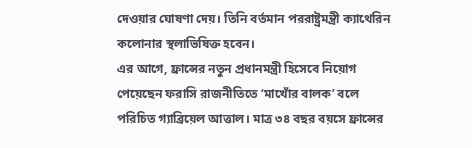দেওয়ার ঘোষণা দেয়। তিনি বর্তমান পররাষ্ট্রমন্ত্রী ক্যাথেরিন কলোনার স্থলাভিষিক্ত হবেন।
এর আগে, ফ্রান্সের নতুন প্রধানমন্ত্রী হিসেবে নিয়োগ পেয়েছেন ফরাসি রাজনীতিতে ‘মাখোঁর বালক’ বলে পরিচিত গ্যাব্রিয়েল আত্তাল। মাত্র ৩৪ বছর বয়সে ফ্রান্সের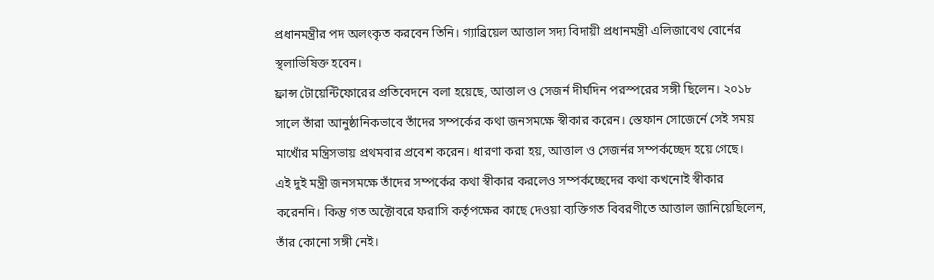প্রধানমন্ত্রীর পদ অলংকৃত করবেন তিনি। গ্যাব্রিয়েল আত্তাল সদ্য বিদায়ী প্রধানমন্ত্রী এলিজাবেথ বোর্নের স্থলাভিষিক্ত হবেন।
ফ্রান্স টোয়েন্টিফোরের প্রতিবেদনে বলা হয়েছে, আত্তাল ও সেজর্ন দীর্ঘদিন পরস্পরের সঙ্গী ছিলেন। ২০১৮ সালে তাঁরা আনুষ্ঠানিকভাবে তাঁদের সম্পর্কের কথা জনসমক্ষে স্বীকার করেন। স্তেফান সোজের্নে সেই সময় মাখোঁর মন্ত্রিসভায় প্রথমবার প্রবেশ করেন। ধারণা করা হয়, আত্তাল ও সেজর্নর সম্পর্কচ্ছেদ হয়ে গেছে।
এই দুই মন্ত্রী জনসমক্ষে তাঁদের সম্পর্কের কথা স্বীকার করলেও সম্পর্কচ্ছেদের কথা কখনোই স্বীকার করেননি। কিন্তু গত অক্টোবরে ফরাসি কর্তৃপক্ষের কাছে দেওয়া ব্যক্তিগত বিবরণীতে আত্তাল জানিয়েছিলেন, তাঁর কোনো সঙ্গী নেই।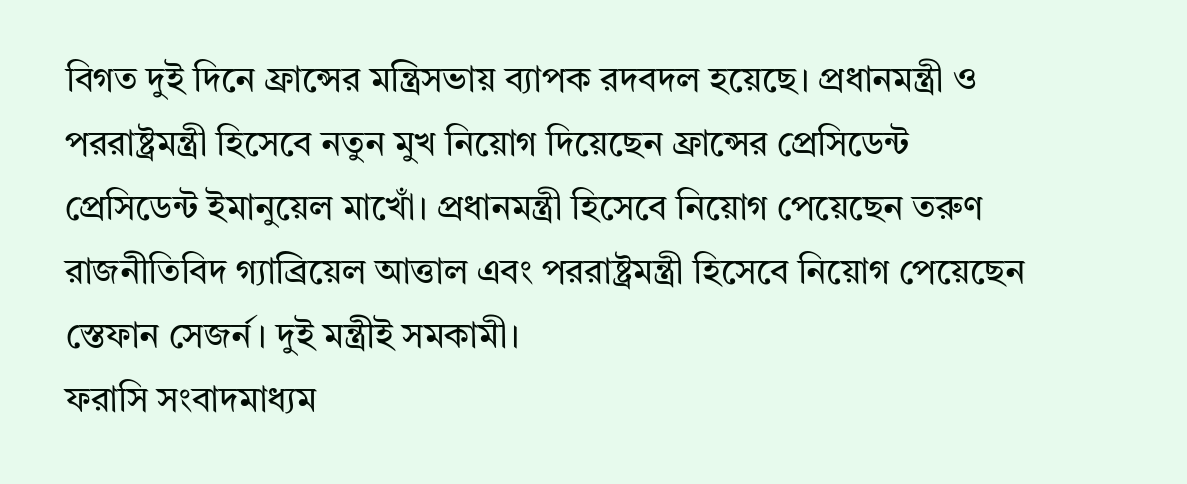বিগত দুই দিনে ফ্রান্সের মন্ত্রিসভায় ব্যাপক রদবদল হয়েছে। প্রধানমন্ত্রী ও পররাষ্ট্রমন্ত্রী হিসেবে নতুন মুখ নিয়োগ দিয়েছেন ফ্রান্সের প্রেসিডেন্ট প্রেসিডেন্ট ইমানুয়েল মাখোঁ। প্রধানমন্ত্রী হিসেবে নিয়োগ পেয়েছেন তরুণ রাজনীতিবিদ গ্যাব্রিয়েল আত্তাল এবং পররাষ্ট্রমন্ত্রী হিসেবে নিয়োগ পেয়েছেন স্তেফান সেজর্ন। দুই মন্ত্রীই সমকামী।
ফরাসি সংবাদমাধ্যম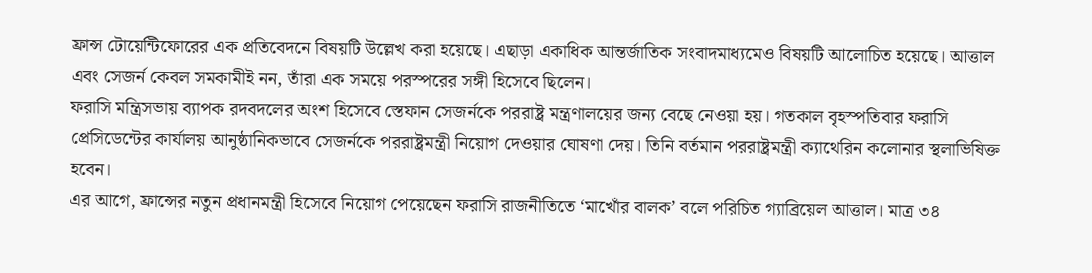ফ্রান্স টোয়েন্টিফোরের এক প্রতিবেদনে বিষয়টি উল্লেখ করা হয়েছে। এছাড়া একাধিক আন্তর্জাতিক সংবাদমাধ্যমেও বিষয়টি আলোচিত হয়েছে। আত্তাল এবং সেজর্ন কেবল সমকামীই নন, তাঁরা এক সময়ে পরস্পরের সঙ্গী হিসেবে ছিলেন।
ফরাসি মন্ত্রিসভায় ব্যাপক রদবদলের অংশ হিসেবে স্তেফান সেজর্নকে পররাষ্ট্র মন্ত্রণালয়ের জন্য বেছে নেওয়া হয়। গতকাল বৃহস্পতিবার ফরাসি প্রেসিডেন্টের কার্যালয় আনুষ্ঠানিকভাবে সেজর্নকে পররাষ্ট্রমন্ত্রী নিয়োগ দেওয়ার ঘোষণা দেয়। তিনি বর্তমান পররাষ্ট্রমন্ত্রী ক্যাথেরিন কলোনার স্থলাভিষিক্ত হবেন।
এর আগে, ফ্রান্সের নতুন প্রধানমন্ত্রী হিসেবে নিয়োগ পেয়েছেন ফরাসি রাজনীতিতে ‘মাখোঁর বালক’ বলে পরিচিত গ্যাব্রিয়েল আত্তাল। মাত্র ৩৪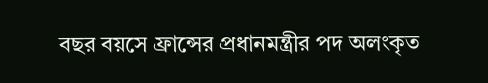বছর বয়সে ফ্রান্সের প্রধানমন্ত্রীর পদ অলংকৃত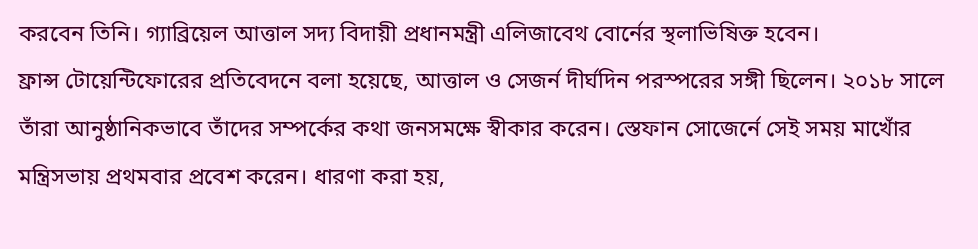করবেন তিনি। গ্যাব্রিয়েল আত্তাল সদ্য বিদায়ী প্রধানমন্ত্রী এলিজাবেথ বোর্নের স্থলাভিষিক্ত হবেন।
ফ্রান্স টোয়েন্টিফোরের প্রতিবেদনে বলা হয়েছে, আত্তাল ও সেজর্ন দীর্ঘদিন পরস্পরের সঙ্গী ছিলেন। ২০১৮ সালে তাঁরা আনুষ্ঠানিকভাবে তাঁদের সম্পর্কের কথা জনসমক্ষে স্বীকার করেন। স্তেফান সোজের্নে সেই সময় মাখোঁর মন্ত্রিসভায় প্রথমবার প্রবেশ করেন। ধারণা করা হয়,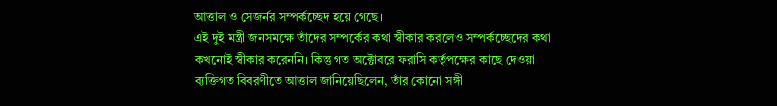আত্তাল ও সেজর্নর সম্পর্কচ্ছেদ হয়ে গেছে।
এই দুই মন্ত্রী জনসমক্ষে তাঁদের সম্পর্কের কথা স্বীকার করলেও সম্পর্কচ্ছেদের কথা কখনোই স্বীকার করেননি। কিন্তু গত অক্টোবরে ফরাসি কর্তৃপক্ষের কাছে দেওয়া ব্যক্তিগত বিবরণীতে আত্তাল জানিয়েছিলেন, তাঁর কোনো সঙ্গী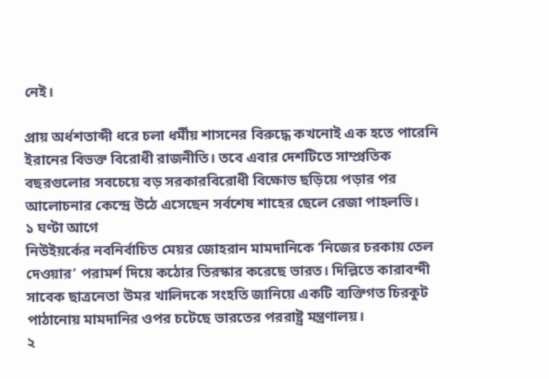নেই।

প্রায় অর্ধশতাব্দী ধরে চলা ধর্মীয় শাসনের বিরুদ্ধে কখনোই এক হতে পারেনি ইরানের বিভক্ত বিরোধী রাজনীতি। তবে এবার দেশটিতে সাম্প্রতিক বছরগুলোর সবচেয়ে বড় সরকারবিরোধী বিক্ষোভ ছড়িয়ে পড়ার পর আলোচনার কেন্দ্রে উঠে এসেছেন সর্বশেষ শাহের ছেলে রেজা পাহলভি।
১ ঘণ্টা আগে
নিউইয়র্কের নবনির্বাচিত মেয়র জোহরান মামদানিকে ‘নিজের চরকায় তেল দেওয়ার’ পরামর্শ দিয়ে কঠোর তিরস্কার করেছে ভারত। দিল্লিতে কারাবন্দী সাবেক ছাত্রনেতা উমর খালিদকে সংহতি জানিয়ে একটি ব্যক্তিগত চিরকুট পাঠানোয় মামদানির ওপর চটেছে ভারতের পররাষ্ট্র মন্ত্রণালয়।
২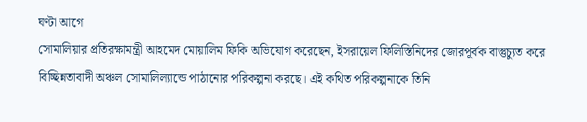ঘণ্টা আগে
সোমালিয়ার প্রতিরক্ষামন্ত্রী আহমেদ মোয়ালিম ফিকি অভিযোগ করেছেন, ইসরায়েল ফিলিস্তিনিদের জোরপূর্বক বাস্তুচ্যুত করে বিচ্ছিন্নতাবাদী অঞ্চল সোমালিল্যান্ডে পাঠানোর পরিকল্পনা করছে। এই কথিত পরিকল্পনাকে তিনি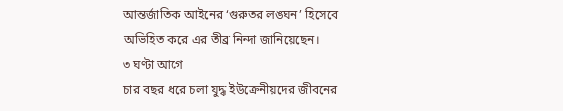আন্তর্জাতিক আইনের ‘গুরুতর লঙ্ঘন’ হিসেবে অভিহিত করে এর তীব্র নিন্দা জানিয়েছেন।
৩ ঘণ্টা আগে
চার বছর ধরে চলা যুদ্ধ ইউক্রেনীয়দের জীবনের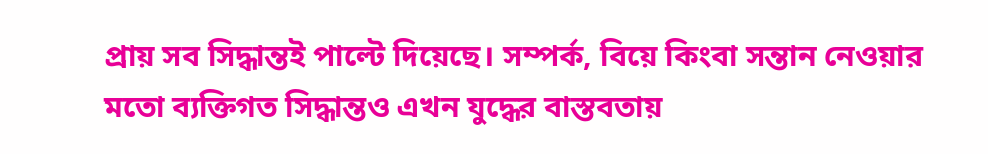প্রায় সব সিদ্ধান্তই পাল্টে দিয়েছে। সম্পর্ক, বিয়ে কিংবা সন্তান নেওয়ার মতো ব্যক্তিগত সিদ্ধান্তও এখন যুদ্ধের বাস্তবতায়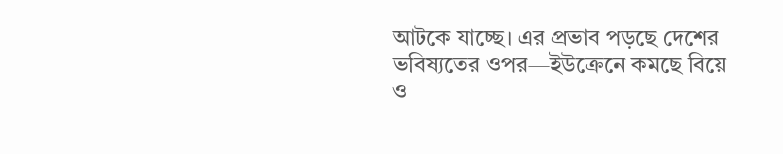আটকে যাচ্ছে। এর প্রভাব পড়ছে দেশের ভবিষ্যতের ওপর—ইউক্রেনে কমছে বিয়ে ও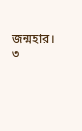জন্মহার।
৩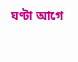ঘণ্টা আগে